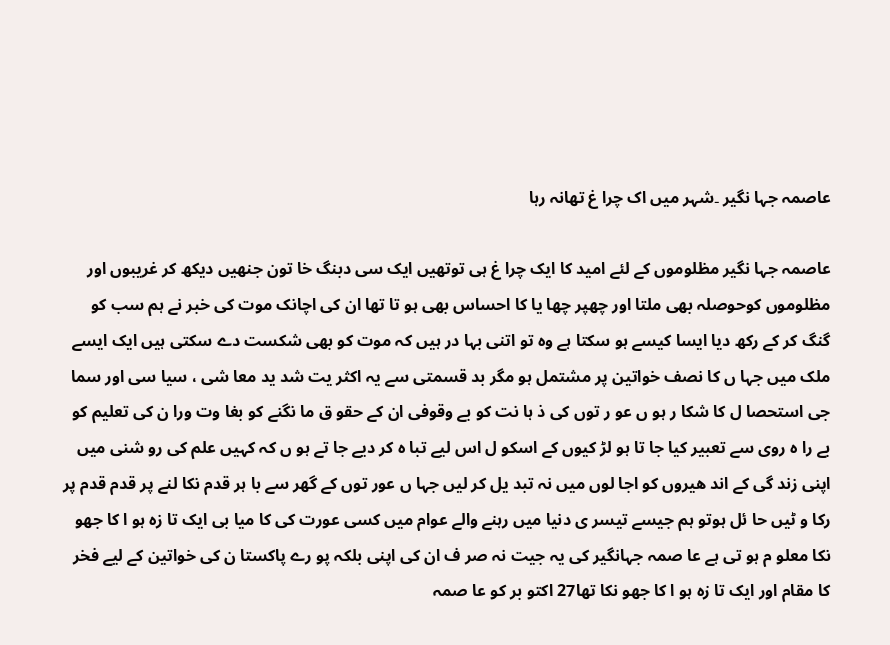عاصمہ جہا نگیر ۔شہر میں اک چرا غ تھانہ رہا

عاصمہ جہا نگیر مظلوموں کے لئے امید کا ایک چرا غ ہی توتھیں ایک سی دبنگ خا تون جنھیں دیکھ کر غریبوں اور مظلوموں کوحوصلہ بھی ملتا اور چھپر چھا یا کا احساس بھی ہو تا تھا ان کی اچانک موت کی خبر نے ہم سب کو گنگ کر کے رکھ دیا ایسا کیسے ہو سکتا ہے وہ تو اتنی بہا در ہیں کہ موت کو بھی شکست دے سکتی ہیں ایک ایسے ملک میں جہا ں کا نصف خواتین پر مشتمل ہو مگر بد قسمتی سے یہ اکثر یت شد ید معا شی ، سیا سی اور سما جی استحصا ل کا شکا ر ہو ں عو ر توں کی ذ ہا نت کو بے وقوفی ان کے حقو ق ما نگنے کو بغا وت ورا ن کی تعلیم کو بے را ہ روی سے تعبیر کیا جا تا ہو لڑ کیوں کے اسکو ل اس لیے تبا ہ کر دیے جا تے ہو ں کہ کہیں علم کی رو شنی میں اپنی زند گی کے اند ھیروں کو اجا لوں میں نہ تبد یل کر لیں جہا ں عور توں کے گھر سے با ہر قدم نکا لنے پر قدم قدم پر رکا و ٹیں حا ئل ہوتو ہم جیسے تیسر ی دنیا میں رہنے والے عوام میں کسی عورت کی کا میا بی ایک تا زہ ہو ا کا جھو نکا معلو م ہو تی ہے عا صمہ جہانگیر کی یہ جیت نہ صر ف ان کی اپنی بلکہ پو رے پاکستا ن کی خواتین کے لیے فخر کا مقام اور ایک تا زہ ہو ا کا جھو نکا تھا27 اکتو بر کو عا صمہ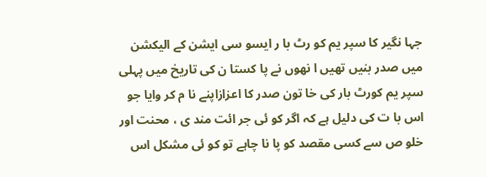جہا نگیر کا سپر یم کو رٹ با ر ایسو سی ایشن کے الیکشن میں صدر بنیں تھیں ا نھوں نے پا کستا ن کی تاریخ میں پہلی سپر یم کورٹ بار کی خا تون صدر کا اعزازاپنے نا م کر وایا جو اس با ت کی دلیل ہے کہ اگر کو ئی جر ائت مند ی ، محنت اور خلو ص سے کسی مقصد کو پا نا چاہے تو کو ئی مشکل اس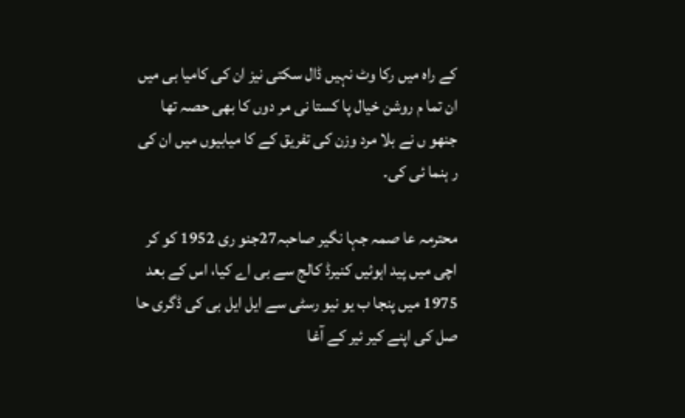کے راہ میں رکا وٹ نہیں ڈال سکتی نیز ان کی کامیا بی میں ان تما م روشن خیال پا کستا نی مر دوں کا بھی حصہ تھا جنھو ں نے بلا مرد وزن کی تفریق کے کا میابیوں میں ان کی ر ہنما ئی کی۔

محترمہ عا صمہ جہا نگیر صاحبہ27جنو ری 1952 کو کر اچی میں پید اہوئیں کنیرڈ کالج سے بی اے کیا، اس کے بعد 1975 میں پنجا ب یو نیو رسٹی سے ایل ایل بی کی ڈگری حا صل کی اپنے کیر ئیر کے آغا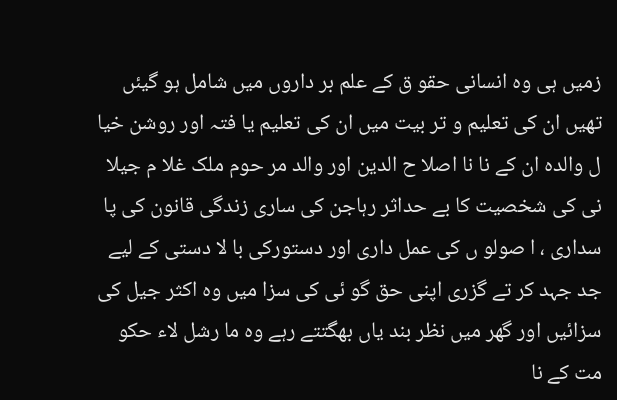زمیں ہی وہ انسانی حقو ق کے علم بر داروں میں شامل ہو گیئں تھیں ان کی تعلیم و تر بیت میں ان کی تعلیم یا فتہ اور روشن خیا ل والدہ ان کے نا نا اصلا ح الدین اور والد مر حوم ملک غلا م جیلا نی کی شخصیت کا بے حداثر رہاجن کی ساری زندگی قانون کی پا سداری ، ا صولو ں کی عمل داری اور دستورکی با لا دستی کے لیے جد جہد کر تے گزری اپنی حق گو ئی کی سزا میں وہ اکثر جیل کی سزائیں اور گھر میں نظر بند یاں بھگتتے رہے وہ ما رشل لاء حکو مت کے نا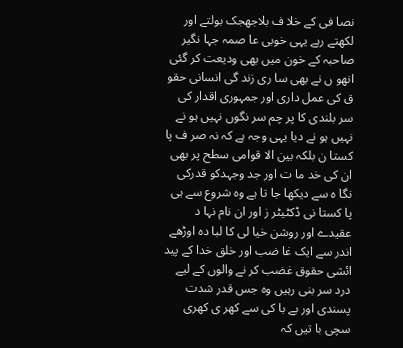نصا فی کے خلا ف بلاجھجک بولتے اور لکھتے رہے یہی خوبی عا صمہ جہا نگیر صاحبہ کے خون میں بھی ودیعت کر گئی انھو ں نے بھی سا ری زند گی انسانی حقو ق کی عمل داری اور جمہوری اقدار کی سر بلندی کا پر چم سر نگوں نہیں ہو نے نہیں ہو نے دیا یہی وجہ ہے کہ نہ صر ف پا کستا ن بلکہ بین الا قوامی سطح پر بھی ان کی خد ما ت اور جد وجہدکو قدرکی نگا ہ سے دیکھا جا تا ہے وہ شروع سے ہی پا کستا نی ڈکٹیٹر ز اور ان نام نہا د عقیدے اور روشن خیا لی کا لبا دہ اوڑھے اندر سے ایک غا ضب اور خلق خدا کے پید ائشی حقوق غضب کر نے والوں کے لیے درد سر بنی رہیں وہ جس قدر شدت پسندی اور بے با کی سے کھر ی کھری سچی با تیں کہ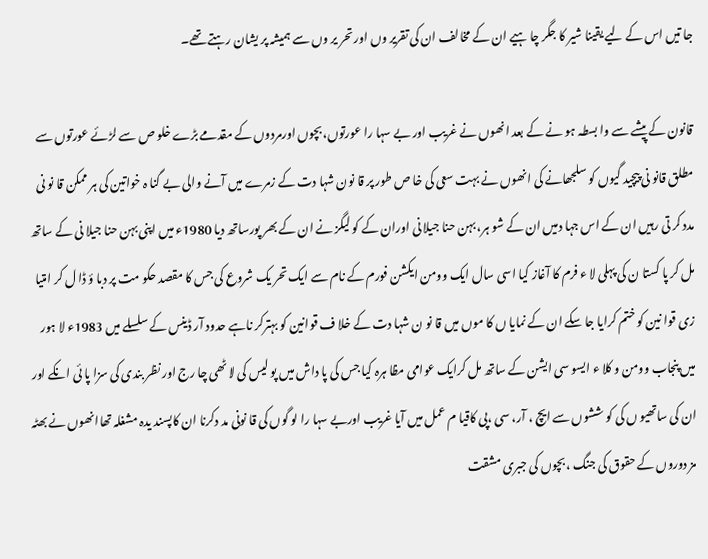جا تیں اس کے لیے یقینا شیر کا جگر چا ہیے ان کے مخالف ان کی تقریر وں اور تحر یر وں سے ہمیشہ پر یشان رہتے تھے۔

قانون کے پیشے سے وا بسطہ ہو نے کے بعد انھوں نے غریب اور بے سہا را عورتوں،بچوں اورمردوں کے مقدمے بڑے خلو ص سے لڑئے عورتوں سے مطلق قانو نی پیچید گیوں کو سلجھانے کی انھوں نے بہت سعی کی خا ص طور پر قا نون شہا دت کے زمرے میں آنے والی بے گنا ہ خواتین کی ہر ممکن قا نو نی مدد کر تی رہیں ان کے اس جہا دمیں ان کے شو ہر، بہن حنا جیلا نی اوران کے کو لیگز نے ان کے بھر پورساتھ دیا 1980ء میں اپنی بہن حنا جیلا نی کے ساتھ مل کر پا کستا ن کی پہلی لا ء فرم کا آغاز کیا اسی سال ایک وومن ایکشن فورم کے نام سے ایک تحر یک شروع کی جس کا مقصد حکو مت پر دبا ؤ ڈا ل کر امتیا زی قوا نین کو ختم کرایا جا سکے ان کے نمایا ں کا موں میں قا نو ن شہا دت کے خلا ف قوانین کو بہترکر ناہے حدود آر ڈینس کے سلسلے میں 1983ء لا ہور میں پنجاب وومن و کلا ء ایسو سی ایشن کے ساتھ مل کرایک عوامی مظا ہرہ کیا جس کی پا داش میں پو لیس کی لا ٹھی چا رج اور نظر بندی کی سزا پا ئی انکے اور ان کی ساتھیو ں کی کو ششوں سے ایچ ، آر، سی ،پی کاقیا م عمل میں آیا غریب اوربے سہا را لو گوں کی قا نونی مد دکرنا ان کاپسند یدہ مشغلہ تھاانھوں نے بھٹہ مز دوروں کے حقوق کی جنگ ، بچوں کی جبری مشقت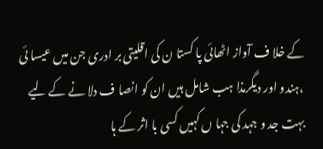کے خلا ف آواز اٹھائی پا کستا ن کی اقلیتی بر ادری جن میں عیسا ئی ،ہندو اور دیگرمذا ہب شامل ہیں ان کو انصا ف دلا نے کے لیے بہت جد و جہد کی جہا ں کہیں کسی با اثر کے ہا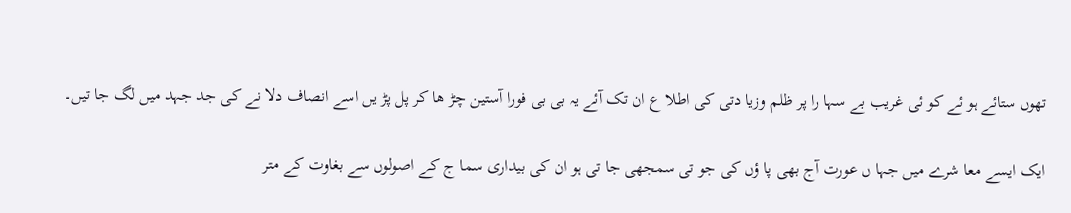تھوں ستائے ہو ئے کو ئی غریب بے سہا را پر ظلم وزیا دتی کی اطلا ع ان تک آئے یہ بی بی فورا آستین چڑ ھا کر پل پڑ یں اسے انصاف دلا نے کی جد جہد میں لگ جا تیں۔

ایک ایسے معا شرے میں جہا ں عورت آج بھی پا ؤں کی جو تی سمجھی جا تی ہو ان کی بیداری سما ج کے اصولوں سے بغاوت کے متر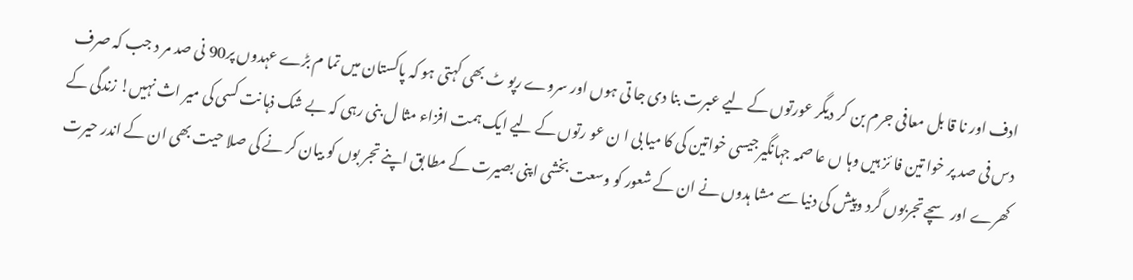ادف اور نا قا بل معافی جرم بن کر دیگر عورتوں کے لیے عبرت بنا دی جا تی ہوں اور سروے رپو ٹ بھی کہتی ہو کہ پاکستان میں تما م بڑے عہدوں پر90 نی صد مر د جب کہ صرف دس فی صد پر خوا تین فا ئز ہیں وہا ں عا صمہ جہانگیرجیسی خواتین کی کا میا بی ا ن عو رتوں کے لیے ایک ہمت افزاء مثا ل بنی رہی کہ بے شک ذہا نت کسی کی میر اث نہیں! زندگی کے کھرے اور سچے تجربوں گرد وپیش کی دنیا سے مشا ہدوں نے ان کے شعور کو وسعت بخشی اپنی بصیرت کے مطا بق اپنے تجر بوں کو بیان کر نے کی صلا حیت بھی ان کے اندر حیرت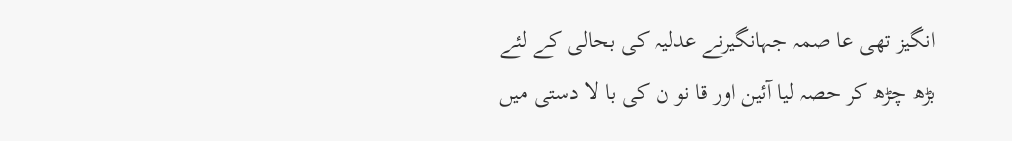انگیز تھی عا صمہ جہانگیرنے عدلیہ کی بحالی کے لئے بڑھ چڑھ کر حصہ لیا آئین اور قا نو ن کی با لا دستی میں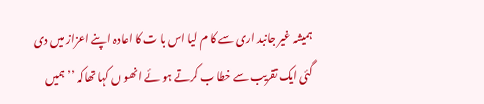ہمیشہ غیر جانبد اری سے کا م لیا اس با ت کا اعادہ اپنے اعزاز میں دی گئی ایک تقریب سے خطا ب کرتے ہو ئے انھو ں کہا تھاکہ ’’ ہمیں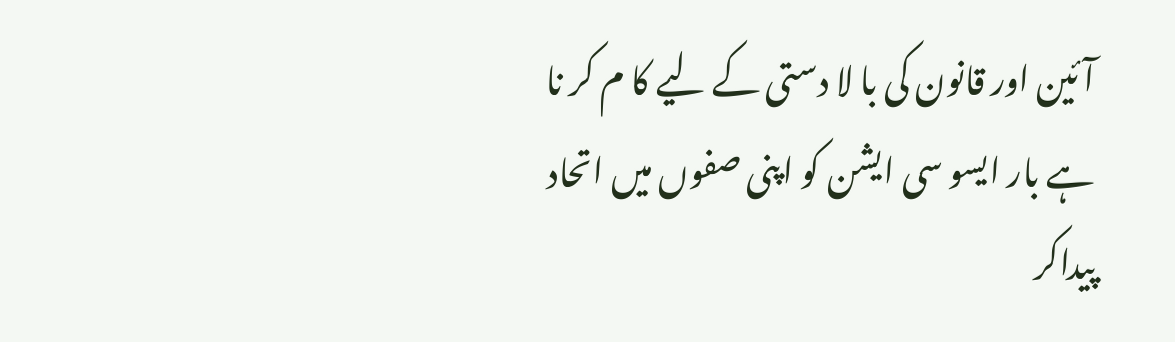آئین اور قانون کی با لا دستی کے لیے کا م کر نا ہے بار ایسو سی ایشن کو اپنی صفوں میں اتحاد پیداکر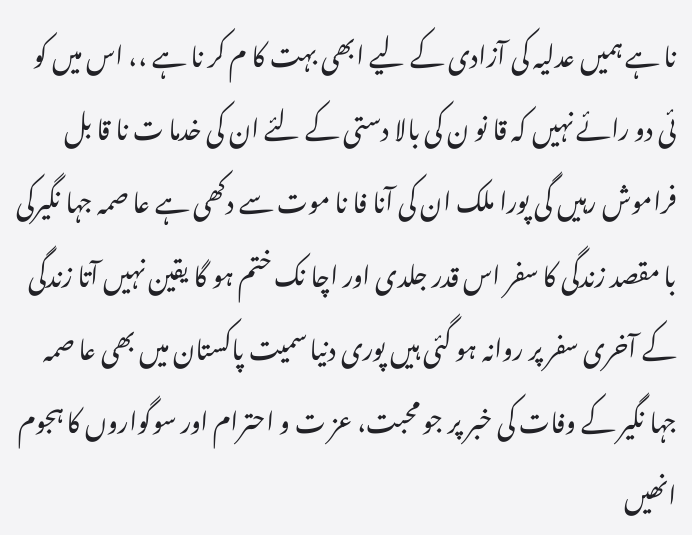نا ہے ہمیں عدلیہ کی آزادی کے لیے ابھی بہت کا م کر نا ہے ،، اس میں کو ئی دو رائے نہیں کہ قا نو ن کی بالا دستی کے لئے ان کی خدما ت نا قا بل فراموش رہیں گی پورا ملک ان کی آنا فا نا موت سے دکھی ہے عا صمہ جہا نگیرکی با مقصد زندگی کا سفر اس قدر جلدی اور اچا نک ختم ہو گا یقین نہیں آتا زندگی کے آخری سفر پر روانہ ہو گئی ہیں پوری دنیا سمیت پاکستان میں بھی عا صمہ جہا نگیر کے وفات کی خبر پر جو محبت، عز ت و احترام اور سوگواروں کا ہجوم انھیں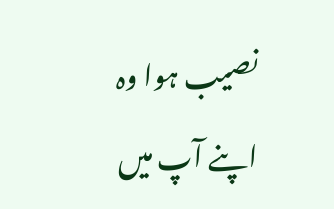نصیب ہوا وہ اپنے آپ میں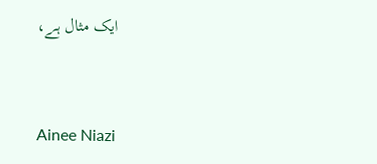ایک مثال ہے،


Ainee Niazi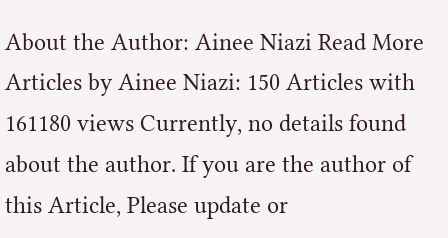About the Author: Ainee Niazi Read More Articles by Ainee Niazi: 150 Articles with 161180 views Currently, no details found about the author. If you are the author of this Article, Please update or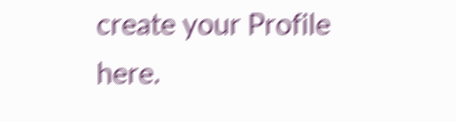create your Profile here.